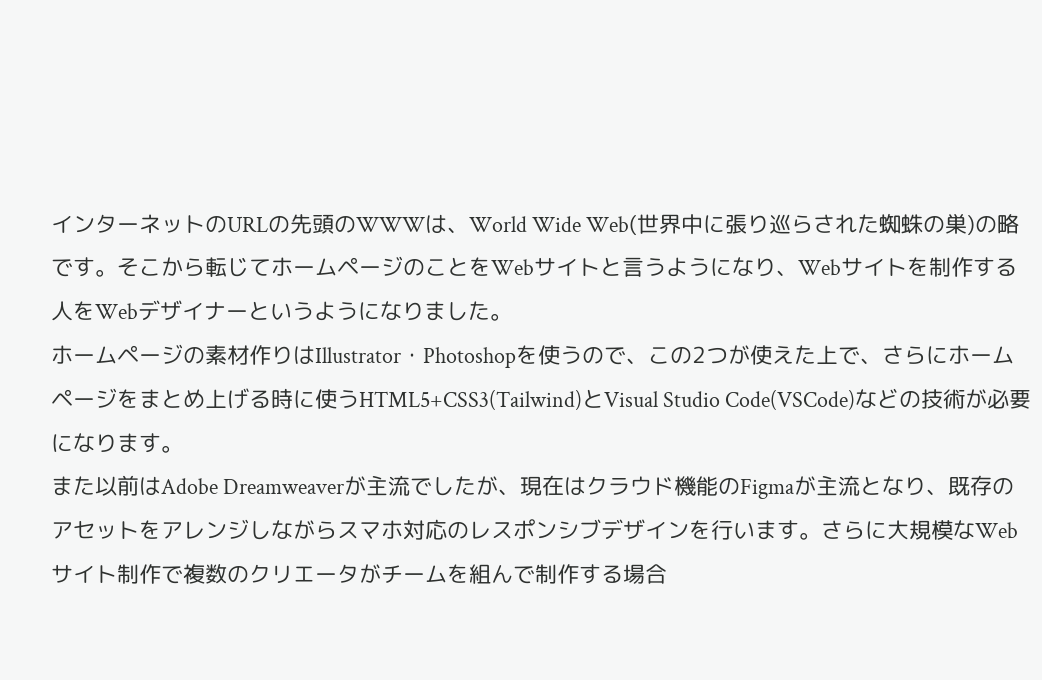インターネットのURLの先頭のWWWは、World Wide Web(世界中に張り巡らされた蜘蛛の巣)の略です。そこから転じてホームページのことをWebサイトと言うようになり、Webサイトを制作する人をWebデザイナーというようになりました。
ホームページの素材作りはIllustrator・Photoshopを使うので、この2つが使えた上で、さらにホームページをまとめ上げる時に使うHTML5+CSS3(Tailwind)とVisual Studio Code(VSCode)などの技術が必要になります。
また以前はAdobe Dreamweaverが主流でしたが、現在はクラウド機能のFigmaが主流となり、既存のアセットをアレンジしながらスマホ対応のレスポンシブデザインを行います。さらに大規模なWebサイト制作で複数のクリエータがチームを組んで制作する場合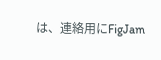は、連絡用にFigJam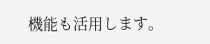機能も活用します。